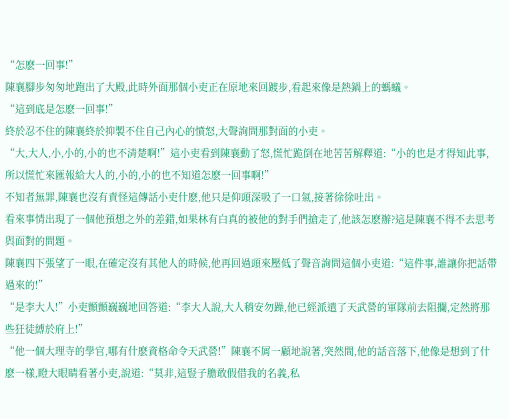“怎麽一回事!”
陳襄腳步匆匆地跑出了大殿,此時外面那個小吏正在原地來回踱步,看起來像是熱鍋上的螞蟻。
“這到底是怎麽一回事!”
終於忍不住的陳襄終於抑製不住自己內心的憤怒,大聲詢問那對面的小吏。
“大,大人,小,小的,小的也不清楚啊!”這小吏看到陳襄動了怒,慌忙跪倒在地苦苦解釋道:“小的也是才得知此事,所以慌忙來匯報給大人的,小的,小的也不知道怎麽一回事啊!”
不知者無罪,陳襄也沒有責怪這傳話小吏什麽,他只是仰頭深吸了一口氣,接著徐徐吐出。
看來事情出現了一個他預想之外的差錯,如果林有白真的被他的對手們搶走了,他該怎麽辦?這是陳襄不得不去思考與面對的問題。
陳襄四下張望了一眼,在確定沒有其他人的時候,他再回過頭來壓低了聲音詢問這個小吏道:“這件事,誰讓你把話帶過來的!”
“是李大人!”小吏顫顫巍巍地回答道:“李大人說,大人稍安勿躁,他已經派遣了天武營的軍隊前去阻攔,定然將那些狂徒縛於府上!”
“他一個大理寺的學官,哪有什麽資格命令天武營!”陳襄不屑一顧地說著,突然間,他的話音落下,他像是想到了什麽一樣,瞪大眼睛看著小吏,說道:“莫非,這豎子膽敢假借我的名義,私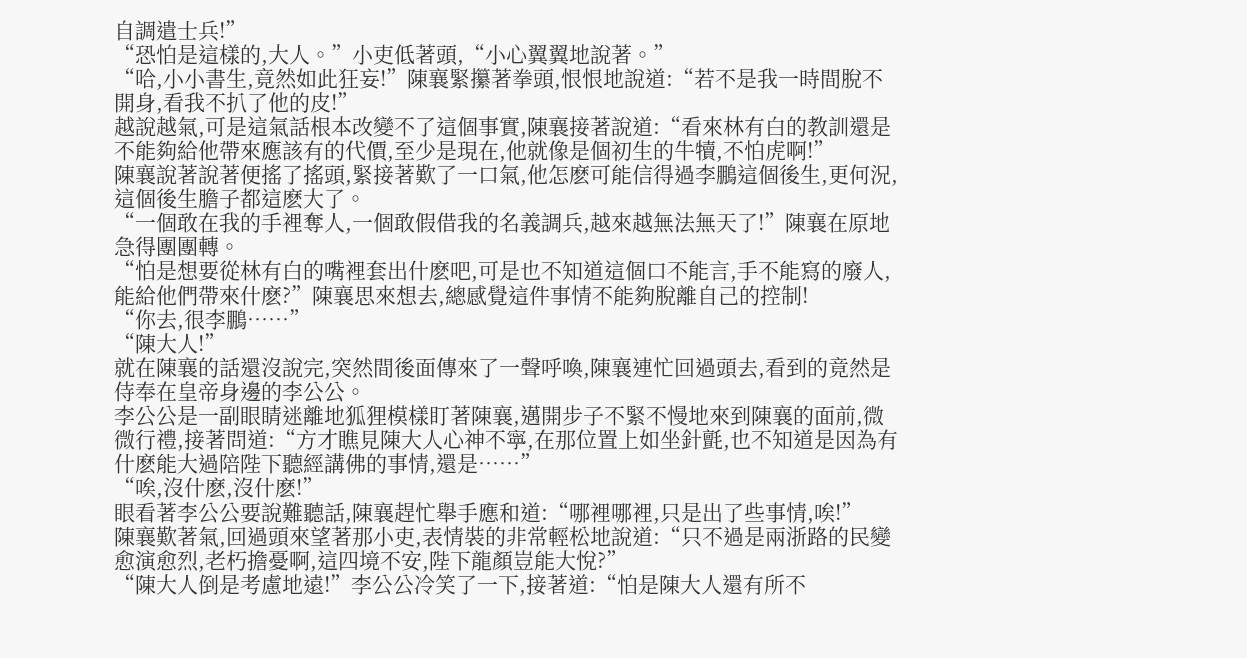自調遣士兵!”
“恐怕是這樣的,大人。”小吏低著頭,“小心翼翼地說著。”
“哈,小小書生,竟然如此狂妄!”陳襄緊攥著拳頭,恨恨地說道:“若不是我一時間脫不開身,看我不扒了他的皮!”
越說越氣,可是這氣話根本改變不了這個事實,陳襄接著說道:“看來林有白的教訓還是不能夠給他帶來應該有的代價,至少是現在,他就像是個初生的牛犢,不怕虎啊!”
陳襄說著說著便搖了搖頭,緊接著歎了一口氣,他怎麽可能信得過李鵬這個後生,更何況,這個後生膽子都這麽大了。
“一個敢在我的手裡奪人,一個敢假借我的名義調兵,越來越無法無天了!”陳襄在原地急得團團轉。
“怕是想要從林有白的嘴裡套出什麽吧,可是也不知道這個口不能言,手不能寫的廢人,能給他們帶來什麽?”陳襄思來想去,總感覺這件事情不能夠脫離自己的控制!
“你去,很李鵬……”
“陳大人!”
就在陳襄的話還沒說完,突然間後面傳來了一聲呼喚,陳襄連忙回過頭去,看到的竟然是侍奉在皇帝身邊的李公公。
李公公是一副眼睛迷離地狐狸模樣盯著陳襄,邁開步子不緊不慢地來到陳襄的面前,微微行禮,接著問道:“方才瞧見陳大人心神不寧,在那位置上如坐針氈,也不知道是因為有什麽能大過陪陛下聽經講佛的事情,還是……”
“唉,沒什麽,沒什麽!”
眼看著李公公要說難聽話,陳襄趕忙舉手應和道:“哪裡哪裡,只是出了些事情,唉!”
陳襄歎著氣,回過頭來望著那小吏,表情裝的非常輕松地說道:“只不過是兩浙路的民變愈演愈烈,老朽擔憂啊,這四境不安,陛下龍顏豈能大悅?”
“陳大人倒是考慮地遠!”李公公冷笑了一下,接著道:“怕是陳大人還有所不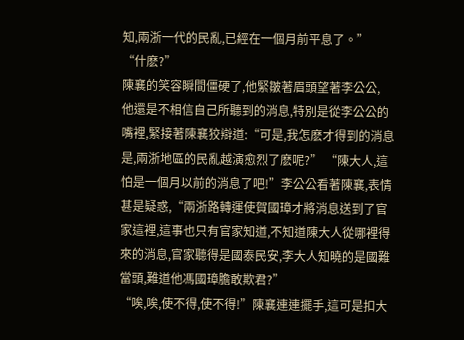知,兩浙一代的民亂,已經在一個月前平息了。”
“什麽?”
陳襄的笑容瞬間僵硬了,他緊皺著眉頭望著李公公,
他還是不相信自己所聽到的消息,特別是從李公公的嘴裡,緊接著陳襄狡辯道:“可是,我怎麽才得到的消息是,兩浙地區的民亂越演愈烈了麽呢?” “陳大人,這怕是一個月以前的消息了吧!”李公公看著陳襄,表情甚是疑惑,“兩浙路轉運使賀國璋才將消息送到了官家這裡,這事也只有官家知道,不知道陳大人從哪裡得來的消息,官家聽得是國泰民安,李大人知曉的是國難當頭,難道他馮國璋膽敢欺君?”
“唉,唉,使不得,使不得!”陳襄連連擺手,這可是扣大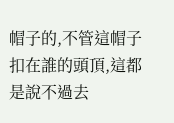帽子的,不管這帽子扣在誰的頭頂,這都是說不過去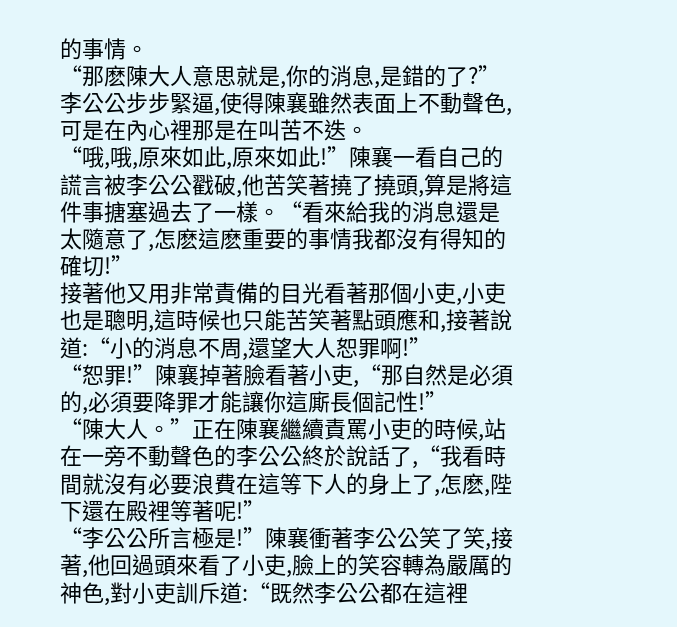的事情。
“那麽陳大人意思就是,你的消息,是錯的了?”李公公步步緊逼,使得陳襄雖然表面上不動聲色,可是在內心裡那是在叫苦不迭。
“哦,哦,原來如此,原來如此!”陳襄一看自己的謊言被李公公戳破,他苦笑著撓了撓頭,算是將這件事搪塞過去了一樣。“看來給我的消息還是太隨意了,怎麽這麽重要的事情我都沒有得知的確切!”
接著他又用非常責備的目光看著那個小吏,小吏也是聰明,這時候也只能苦笑著點頭應和,接著說道:“小的消息不周,還望大人恕罪啊!”
“恕罪!”陳襄掉著臉看著小吏,“那自然是必須的,必須要降罪才能讓你這廝長個記性!”
“陳大人。”正在陳襄繼續責罵小吏的時候,站在一旁不動聲色的李公公終於說話了,“我看時間就沒有必要浪費在這等下人的身上了,怎麽,陛下還在殿裡等著呢!”
“李公公所言極是!”陳襄衝著李公公笑了笑,接著,他回過頭來看了小吏,臉上的笑容轉為嚴厲的神色,對小吏訓斥道:“既然李公公都在這裡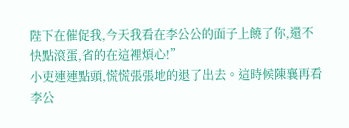陛下在催促我,今天我看在李公公的面子上饒了你,還不快點滾蛋,省的在這裡煩心!”
小吏連連點頭,慌慌張張地的退了出去。這時候陳襄再看李公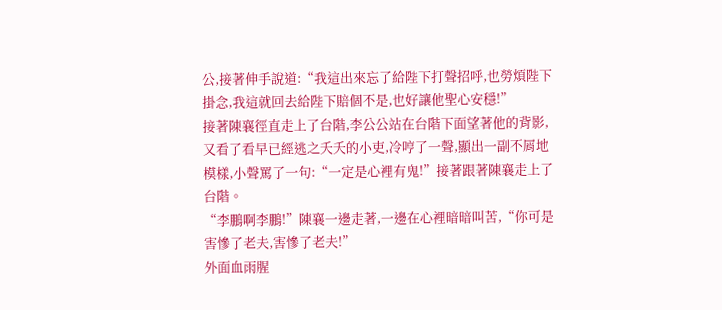公,接著伸手說道:“我這出來忘了給陛下打聲招呼,也勞煩陛下掛念,我這就回去給陛下賠個不是,也好讓他聖心安穩!”
接著陳襄徑直走上了台階,李公公站在台階下面望著他的背影,又看了看早已經逃之夭夭的小吏,冷哼了一聲,顯出一副不屑地模樣,小聲罵了一句:“一定是心裡有鬼!”接著跟著陳襄走上了台階。
“李鵬啊李鵬!”陳襄一邊走著,一邊在心裡暗暗叫苦,“你可是害慘了老夫,害慘了老夫!”
外面血雨腥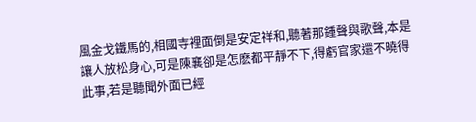風金戈鐵馬的,相國寺裡面倒是安定祥和,聽著那鍾聲與歌聲,本是讓人放松身心,可是陳襄卻是怎麽都平靜不下,得虧官家還不曉得此事,若是聽聞外面已經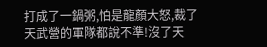打成了一鍋粥,怕是龍顏大怒,裁了天武營的軍隊都說不準!沒了天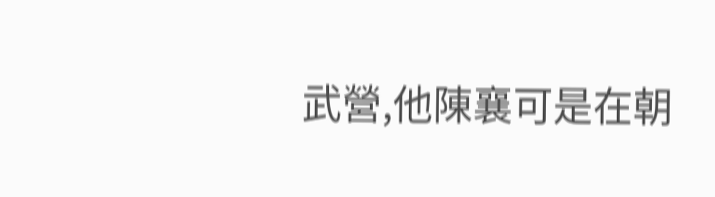武營,他陳襄可是在朝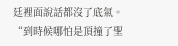廷裡面說話都沒了底氣。
“到時候哪怕是頂撞了聖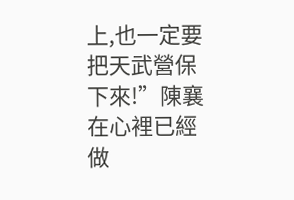上,也一定要把天武營保下來!”陳襄在心裡已經做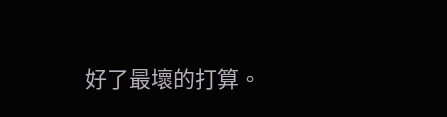好了最壞的打算。